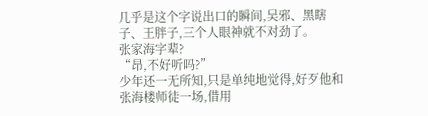几乎是这个字说出口的瞬间,吴邪、黑瞎子、王胖子,三个人眼神就不对劲了。
张家海字辈?
“昂,不好听吗?”
少年还一无所知,只是单纯地觉得,好歹他和张海楼师徒一场,借用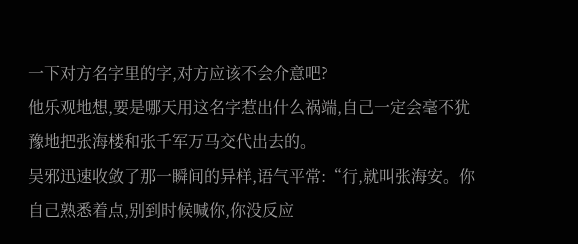一下对方名字里的字,对方应该不会介意吧?
他乐观地想,要是哪天用这名字惹出什么祸端,自己一定会毫不犹豫地把张海楼和张千军万马交代出去的。
吴邪迅速收敛了那一瞬间的异样,语气平常:“行,就叫张海安。你自己熟悉着点,别到时候喊你,你没反应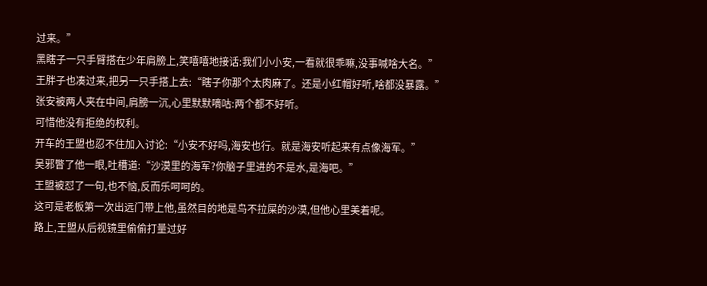过来。”
黑瞎子一只手臂搭在少年肩膀上,笑嘻嘻地接话:我们小小安,一看就很乖嘛,没事喊啥大名。”
王胖子也凑过来,把另一只手搭上去:“瞎子你那个太肉麻了。还是小红帽好听,啥都没暴露。”
张安被两人夹在中间,肩膀一沉,心里默默嘀咕:两个都不好听。
可惜他没有拒绝的权利。
开车的王盟也忍不住加入讨论:“小安不好吗,海安也行。就是海安听起来有点像海军。”
吴邪瞥了他一眼,吐槽道:“沙漠里的海军?你脑子里进的不是水,是海吧。”
王盟被怼了一句,也不恼,反而乐呵呵的。
这可是老板第一次出远门带上他,虽然目的地是鸟不拉屎的沙漠,但他心里美着呢。
路上,王盟从后视镜里偷偷打量过好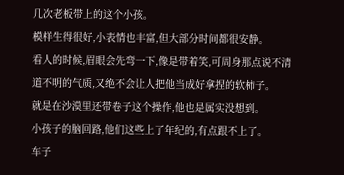几次老板带上的这个小孩。
模样生得很好,小表情也丰富,但大部分时间都很安静。
看人的时候,眉眼会先弯一下,像是带着笑,可周身那点说不清道不明的气质,又绝不会让人把他当成好拿捏的软柿子。
就是在沙漠里还带卷子这个操作,他也是属实没想到。
小孩子的脑回路,他们这些上了年纪的,有点跟不上了。
车子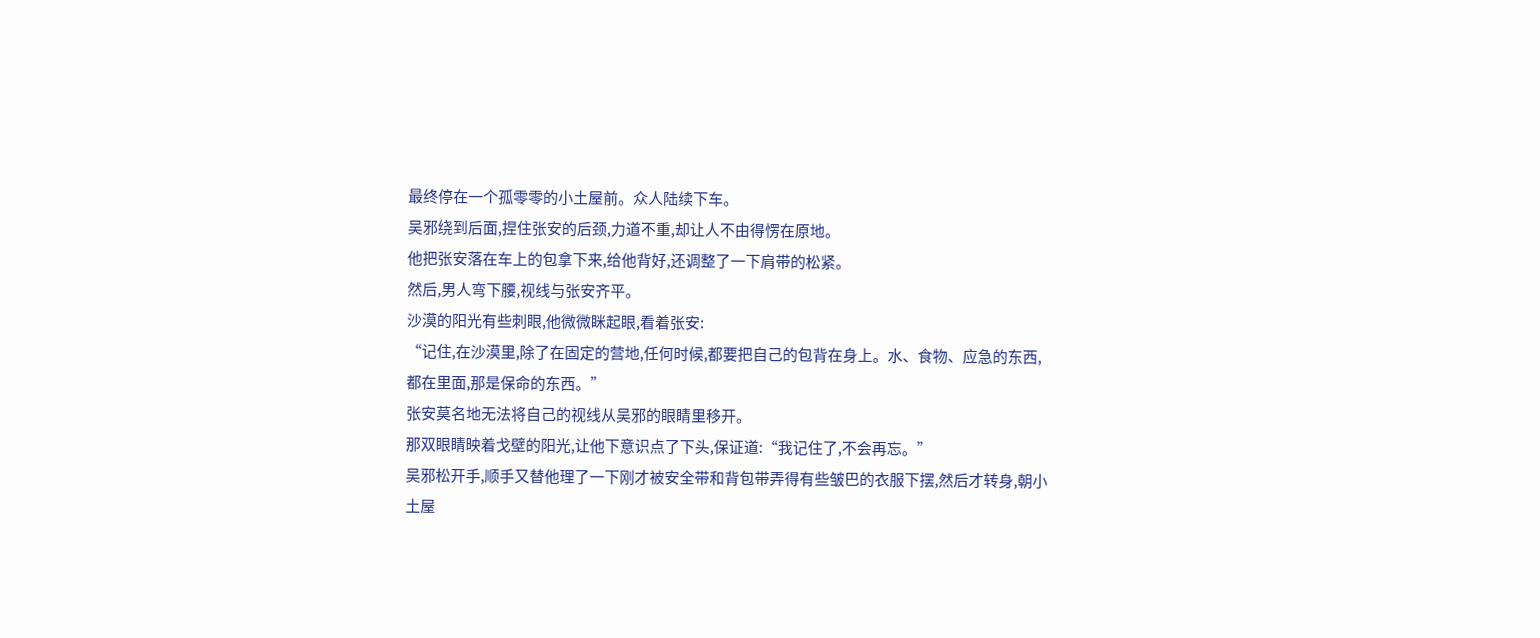最终停在一个孤零零的小土屋前。众人陆续下车。
吴邪绕到后面,捏住张安的后颈,力道不重,却让人不由得愣在原地。
他把张安落在车上的包拿下来,给他背好,还调整了一下肩带的松紧。
然后,男人弯下腰,视线与张安齐平。
沙漠的阳光有些刺眼,他微微眯起眼,看着张安:
“记住,在沙漠里,除了在固定的营地,任何时候,都要把自己的包背在身上。水、食物、应急的东西,都在里面,那是保命的东西。”
张安莫名地无法将自己的视线从吴邪的眼睛里移开。
那双眼睛映着戈壁的阳光,让他下意识点了下头,保证道:“我记住了,不会再忘。”
吴邪松开手,顺手又替他理了一下刚才被安全带和背包带弄得有些皱巴的衣服下摆,然后才转身,朝小土屋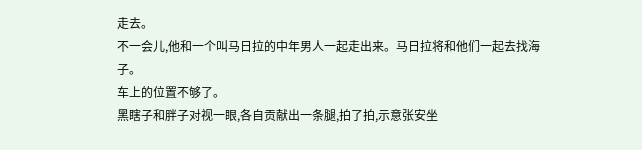走去。
不一会儿,他和一个叫马日拉的中年男人一起走出来。马日拉将和他们一起去找海子。
车上的位置不够了。
黑瞎子和胖子对视一眼,各自贡献出一条腿,拍了拍,示意张安坐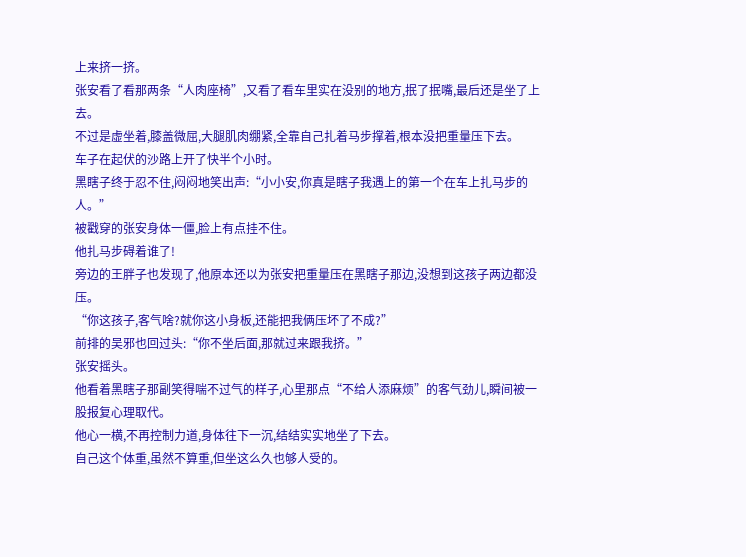上来挤一挤。
张安看了看那两条“人肉座椅”,又看了看车里实在没别的地方,抿了抿嘴,最后还是坐了上去。
不过是虚坐着,膝盖微屈,大腿肌肉绷紧,全靠自己扎着马步撑着,根本没把重量压下去。
车子在起伏的沙路上开了快半个小时。
黑瞎子终于忍不住,闷闷地笑出声:“小小安,你真是瞎子我遇上的第一个在车上扎马步的人。”
被戳穿的张安身体一僵,脸上有点挂不住。
他扎马步碍着谁了!
旁边的王胖子也发现了,他原本还以为张安把重量压在黑瞎子那边,没想到这孩子两边都没压。
“你这孩子,客气啥?就你这小身板,还能把我俩压坏了不成?”
前排的吴邪也回过头:“你不坐后面,那就过来跟我挤。”
张安摇头。
他看着黑瞎子那副笑得喘不过气的样子,心里那点“不给人添麻烦”的客气劲儿,瞬间被一股报复心理取代。
他心一横,不再控制力道,身体往下一沉,结结实实地坐了下去。
自己这个体重,虽然不算重,但坐这么久也够人受的。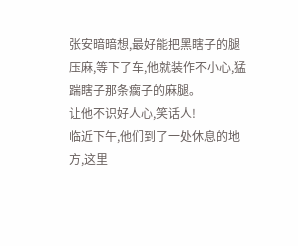张安暗暗想,最好能把黑瞎子的腿压麻,等下了车,他就装作不小心,猛踹瞎子那条瘸子的麻腿。
让他不识好人心,笑话人!
临近下午,他们到了一处休息的地方,这里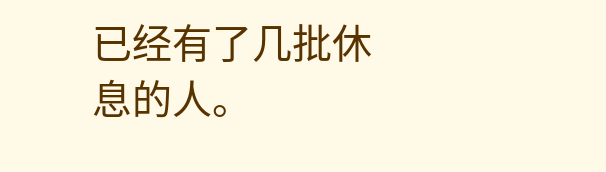已经有了几批休息的人。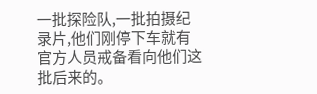一批探险队,一批拍摄纪录片,他们刚停下车就有官方人员戒备看向他们这批后来的。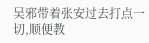吴邪带着张安过去打点一切,顺便教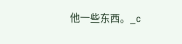他一些东西。_c